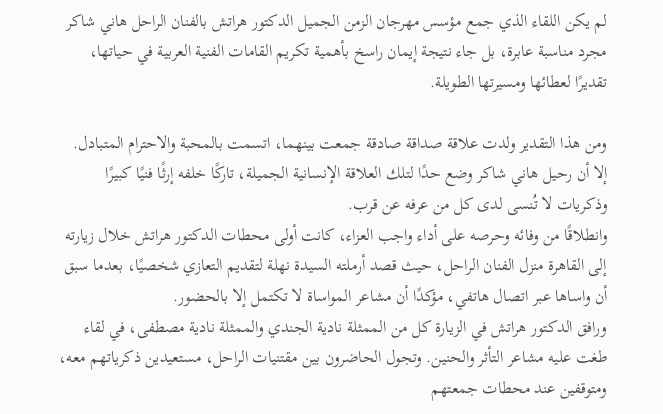لم يكن اللقاء الذي جمع مؤسس مهرجان الزمن الجميل الدكتور هراتش بالفنان الراحل هاني شاكر مجرد مناسبة عابرة، بل جاء نتيجة إيمان راسخ بأهمية تكريم القامات الفنية العربية في حياتها، تقديرًا لعطائها ومسيرتها الطويلة.

ومن هذا التقدير ولدت علاقة صداقة صادقة جمعت بينهما، اتسمت بالمحبة والاحترام المتبادل.
إلا أن رحيل هاني شاكر وضع حدًا لتلك العلاقة الإنسانية الجميلة، تاركًا خلفه إرثًا فنيًا كبيرًا وذكريات لا تُنسى لدى كل من عرفه عن قرب.
وانطلاقًا من وفائه وحرصه على أداء واجب العزاء، كانت أولى محطات الدكتور هراتش خلال زيارته إلى القاهرة منزل الفنان الراحل، حيث قصد أرملته السيدة نهلة لتقديم التعازي شخصيًا، بعدما سبق أن واساها عبر اتصال هاتفي، مؤكدًا أن مشاعر المواساة لا تكتمل إلا بالحضور.
ورافق الدكتور هراتش في الزيارة كل من الممثلة نادية الجندي والممثلة نادية مصطفى، في لقاء طغت عليه مشاعر التأثر والحنين. وتجول الحاضرون بين مقتنيات الراحل، مستعيدين ذكرياتهم معه، ومتوقفين عند محطات جمعتهم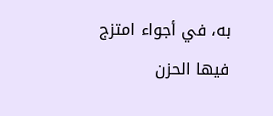به، في أجواء امتزج فيها الحزن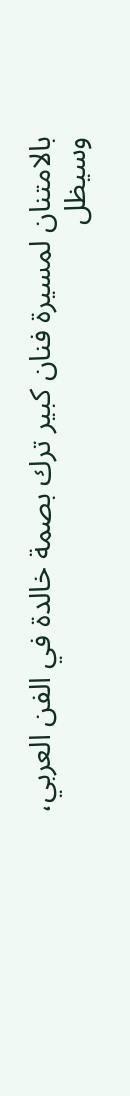بالامتنان لمسيرة فنان كبير ترك بصمة خالدة في الفن العربي، وسيظل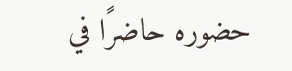حضوره حاضرًا في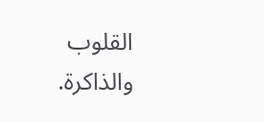القلوب والذاكرة.